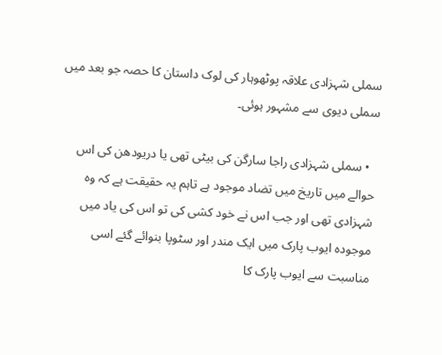سملی شہزادی علاقہ پوٹھوہار کی لوک داستان کا حصہ جو بعد میں سملی دیوی سے مشہور ہوئی۔

  • سملی شہزادی راجا سارگن کی بیٹی تھی یا دریودھن کی اس حوالے میں تاریخ میں تضاد موجود ہے تاہم یہ حقیقت ہے کہ وہ شہزادی تھی اور جب اس نے خود کشی کی تو اس کی یاد میں موجودہ ایوب پارک میں ایک مندر اور سٹوپا بنوائے گئے اسی مناسبت سے ایوب پارک کا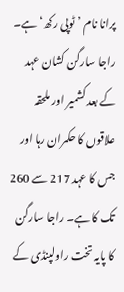پرانا نام ’ٹوپی رکھ‘ ہے۔ راجا سارگن کشان عہد کے بعد کشمیر اور ملحقہ علاقوں کا حکمران رہا اور جس کا عہد 217 سے 260 تک کا ہے۔ راجا سارگن کا پایہ تخت راولپنڈی کے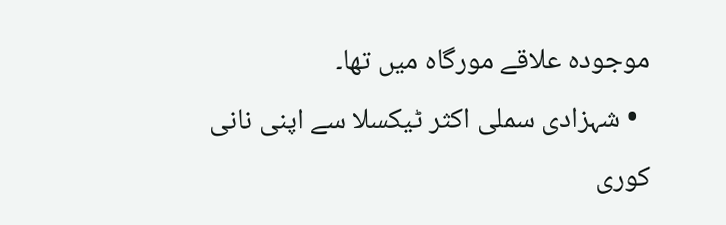موجودہ علاقے مورگاہ میں تھا۔
  • شہزادی سملی اکثر ٹیکسلا سے اپنی نانی کوری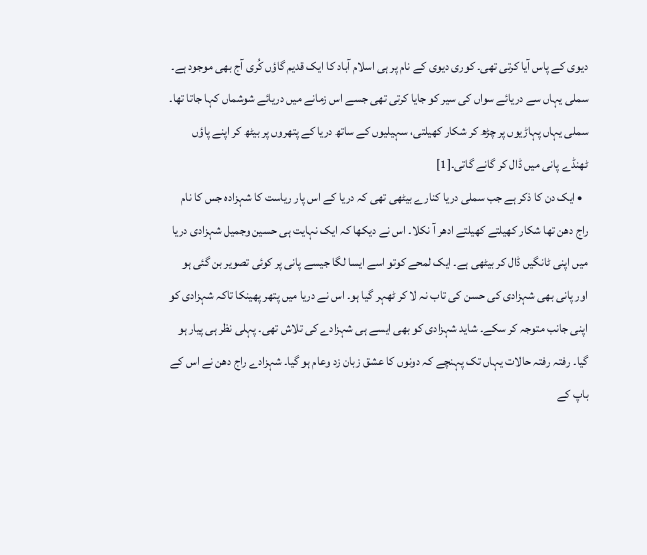دیوی کے پاس آیا کرتی تھی۔ کوری دیوی کے نام پر ہی اسلام آباد کا ایک قدیم گاؤں کُری آج بھی موجود ہے۔ سملی یہاں سے دریائے سواں کی سیر کو جایا کرتی تھی جسے اس زمانے میں دریائے شوشماں کہا جاتا تھا۔ سملی یہاں پہاڑیوں پر چڑھ کر شکار کھیلتی، سہیلیوں کے ساتھ دریا کے پتھروں پر بیٹھ کر اپنے پاؤں ٹھنڈے پانی میں ڈال کر گانے گاتی۔[1]
  • ایک دن کا ذکر ہے جب سملی دریا کنارے بیٹھی تھی کہ دریا کے اس پار ریاست کا شہزادہ جس کا نام راج دھن تھا شکار کھیلتے کھیلتے ادھر آ نکلا۔ اس نے دیکھا کہ ایک نہایت ہی حسین وجمیل شہزادی دریا میں اپنی ٹانگیں ڈال کر بیٹھی ہے۔ ایک لمحے کوتو اسے ایسا لگا جیسے پانی پر کوئی تصویر بن گئی ہو اور پانی بھی شہزادی کی حسن کی تاب نہ لا کر ٹھہر گیا ہو۔ اس نے دریا میں پتھر پھینکا تاکہ شہزادی کو اپنی جانب متوجہ کر سکے۔ شاید شہزادی کو بھی ایسے ہی شہزادے کی تلاش تھی۔ پہلی نظر ہی پیار ہو گیا۔ رفتہ رفتہ حالات یہاں تک پہنچے کہ دونوں کا عشق زبان زد وعام ہو گیا۔ شہزادے راج دھن نے اس کے باپ کے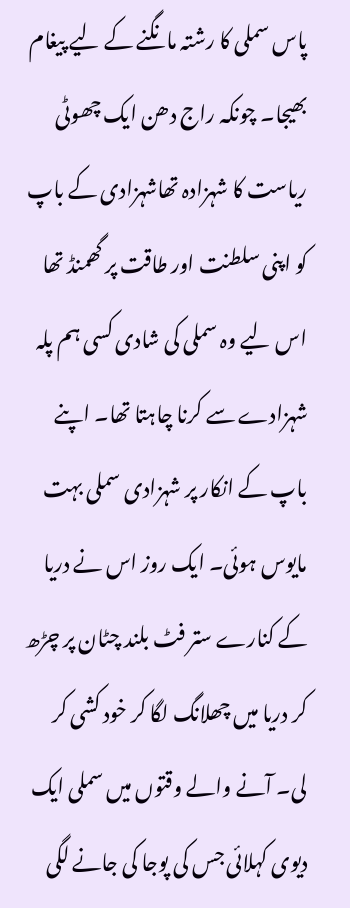پاس سملی کا رشتہ مانگنے کے لیے پیغام بھیجا۔ چونکہ راج دھن ایک چھوٹی ریاست کا شہزادہ تھاشہزادی کے باپ کو اپنی سلطنت اور طاقت پر گھمنڈ تھا اس لیے وہ سملی کی شادی کسی ہم پلہ شہزادے سے کرنا چاہتا تھا۔ اپنے باپ کے انکار پر شہزادی سملی بہت مایوس ہوئی۔ ایک روز اس نے دریا کے کنارے ستر فٹ بلند چٹان پر چڑھ کر دریا میں چھلانگ لگا کر خود کشی کر لی۔ آنے والے وقتوں میں سملی ایک دیوی کہلائی جس کی پوجا کی جانے لگی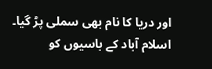اور دریا کا نام بھی سملی پڑ گیا۔ اسلام آباد کے باسیوں کو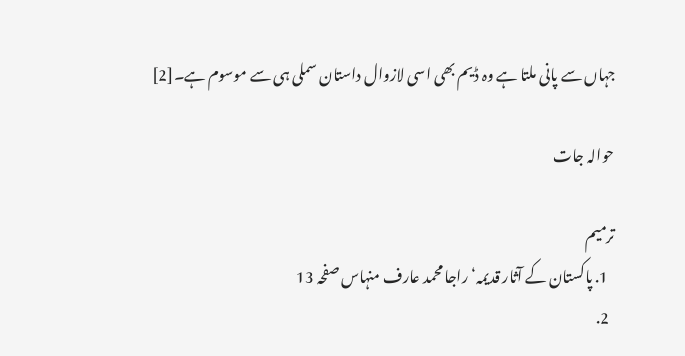جہاں سے پانی ملتا ہے وہ ڈیم بھی اسی لازوال داستان سملی ہی سے موسوم ہے۔[2]

حوالہ جات

ترمیم
  1. پاکستان کے آثار قدیمہ‘راجا محمد عارف منہاس صفحہ 13
  2.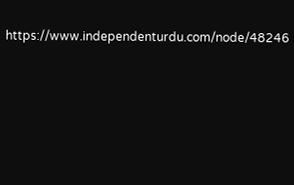https://www.independenturdu.com/node/48246